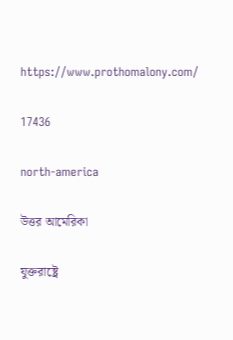https://www.prothomalony.com/

17436

north-america

উত্তর আমেরিকা

যুক্তরাষ্ট্রে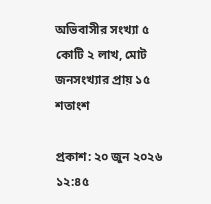অভিবাসীর সংখ্যা ৫ কোটি ২ লাখ, মোট জনসংখ্যার প্রায় ১৫ শতাংশ

প্রকাশ: ২০ জুন ২০২৬ ১২:৪৫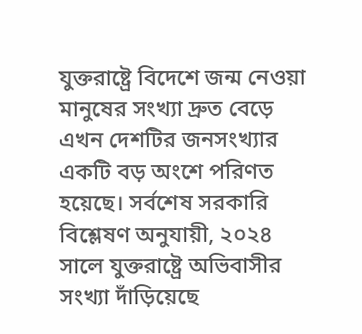যুক্তরাষ্ট্রে বিদেশে জন্ম নেওয়া মানুষের সংখ্যা দ্রুত বেড়ে এখন দেশটির জনসংখ্যার একটি বড় অংশে পরিণত হয়েছে। সর্বশেষ সরকারি বিশ্লেষণ অনুযায়ী, ২০২৪ সালে যুক্তরাষ্ট্রে অভিবাসীর সংখ্যা দাঁড়িয়েছে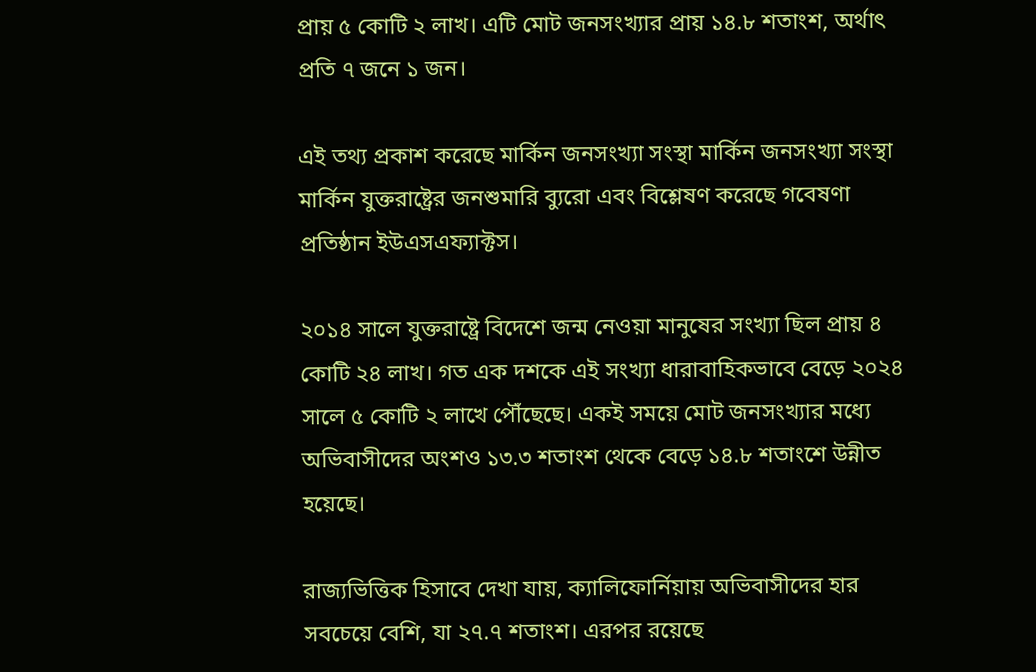প্রায় ৫ কোটি ২ লাখ। এটি মোট জনসংখ্যার প্রায় ১৪.৮ শতাংশ, অর্থাৎ প্রতি ৭ জনে ১ জন।

এই তথ্য প্রকাশ করেছে মার্কিন জনসংখ্যা সংস্থা মার্কিন জনসংখ্যা সংস্থা মার্কিন যুক্তরাষ্ট্রের জনশুমারি ব্যুরো এবং বিশ্লেষণ করেছে গবেষণা প্রতিষ্ঠান ইউএসএফ্যাক্টস।

২০১৪ সালে যুক্তরাষ্ট্রে বিদেশে জন্ম নেওয়া মানুষের সংখ্যা ছিল প্রায় ৪ কোটি ২৪ লাখ। গত এক দশকে এই সংখ্যা ধারাবাহিকভাবে বেড়ে ২০২৪ সালে ৫ কোটি ২ লাখে পৌঁছেছে। একই সময়ে মোট জনসংখ্যার মধ্যে অভিবাসীদের অংশও ১৩.৩ শতাংশ থেকে বেড়ে ১৪.৮ শতাংশে উন্নীত হয়েছে।

রাজ্যভিত্তিক হিসাবে দেখা যায়, ক্যালিফোর্নিয়ায় অভিবাসীদের হার সবচেয়ে বেশি, যা ২৭.৭ শতাংশ। এরপর রয়েছে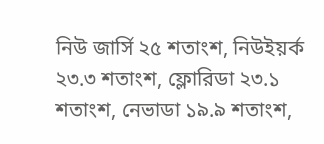নিউ জার্সি ২৫ শতাংশ, নিউইয়র্ক ২৩.৩ শতাংশ, ফ্লোরিডা ২৩.১ শতাংশ, নেভাডা ১৯.৯ শতাংশ,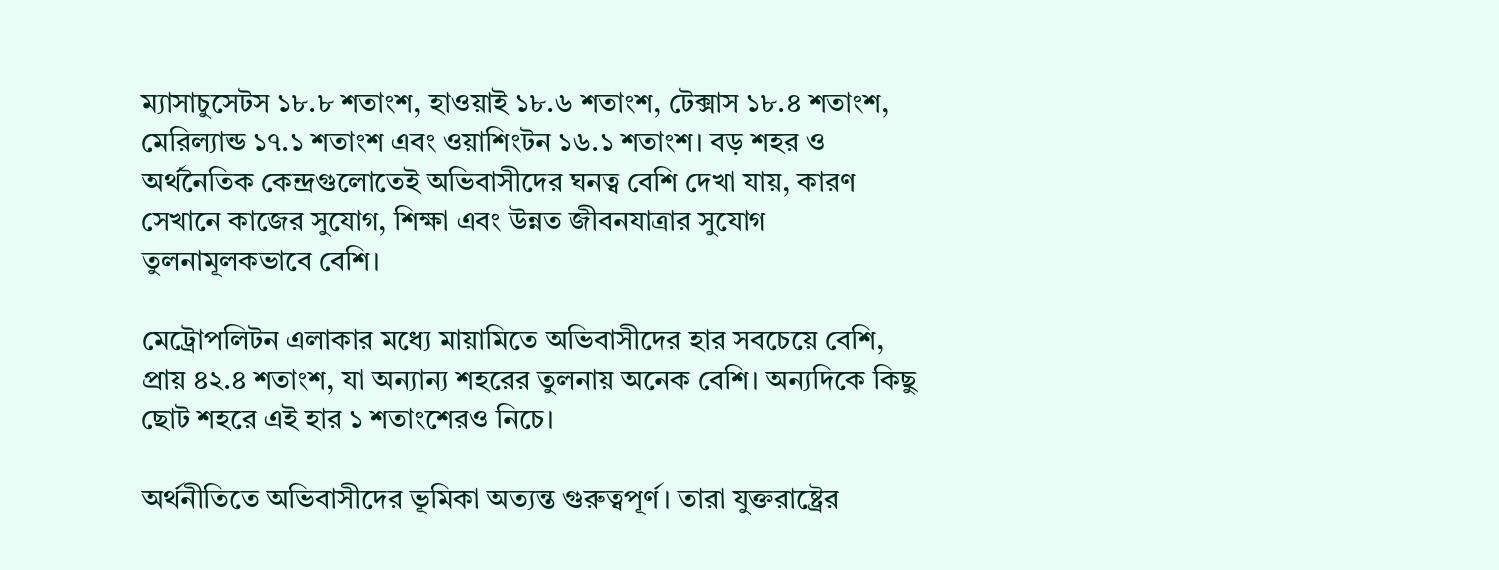ম্যাসাচুসেটস ১৮.৮ শতাংশ, হাওয়াই ১৮.৬ শতাংশ, টেক্সাস ১৮.৪ শতাংশ, মেরিল্যান্ড ১৭.১ শতাংশ এবং ওয়াশিংটন ১৬.১ শতাংশ। বড় শহর ও অর্থনৈতিক কেন্দ্রগুলোতেই অভিবাসীদের ঘনত্ব বেশি দেখা যায়, কারণ সেখানে কাজের সুযোগ, শিক্ষা এবং উন্নত জীবনযাত্রার সুযোগ তুলনামূলকভাবে বেশি।

মেট্রোপলিটন এলাকার মধ্যে মায়ামিতে অভিবাসীদের হার সবচেয়ে বেশি, প্রায় ৪২.৪ শতাংশ, যা অন্যান্য শহরের তুলনায় অনেক বেশি। অন্যদিকে কিছু ছোট শহরে এই হার ১ শতাংশেরও নিচে।

অর্থনীতিতে অভিবাসীদের ভূমিকা অত্যন্ত গুরুত্বপূর্ণ। তারা যুক্তরাষ্ট্রের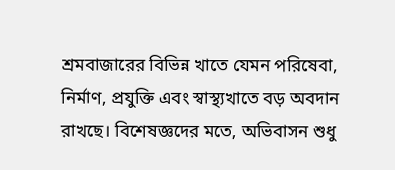শ্রমবাজারের বিভিন্ন খাতে যেমন পরিষেবা, নির্মাণ, প্রযুক্তি এবং স্বাস্থ্যখাতে বড় অবদান রাখছে। বিশেষজ্ঞদের মতে, অভিবাসন শুধু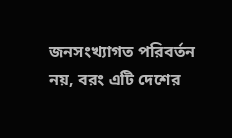জনসংখ্যাগত পরিবর্তন নয়, বরং এটি দেশের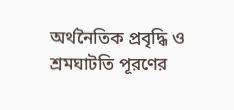অর্থনৈতিক প্রবৃদ্ধি ও শ্রমঘাটতি পূরণের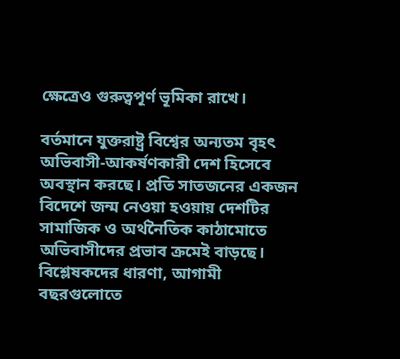ক্ষেত্রেও গুরুত্বপূর্ণ ভূমিকা রাখে।

বর্তমানে যুক্তরাষ্ট্র বিশ্বের অন্যতম বৃহৎ অভিবাসী-আকর্ষণকারী দেশ হিসেবে অবস্থান করছে। প্রতি সাতজনের একজন বিদেশে জন্ম নেওয়া হওয়ায় দেশটির সামাজিক ও অর্থনৈতিক কাঠামোতে অভিবাসীদের প্রভাব ক্রমেই বাড়ছে। বিশ্লেষকদের ধারণা, আগামী বছরগুলোতে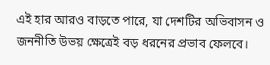এই হার আরও বাড়তে পারে, যা দেশটির অভিবাসন ও জননীতি উভয় ক্ষেত্রেই বড় ধরনের প্রভাব ফেলবে।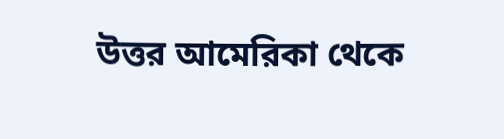উত্তর আমেরিকা থেকে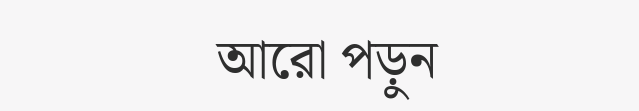আরো পড়ুন